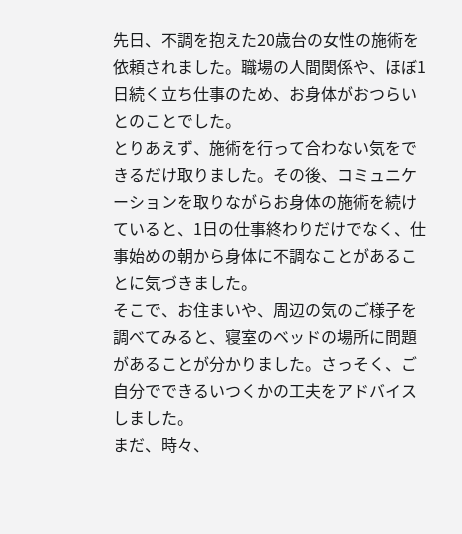先日、不調を抱えた20歳台の女性の施術を依頼されました。職場の人間関係や、ほぼ1日続く立ち仕事のため、お身体がおつらいとのことでした。
とりあえず、施術を行って合わない気をできるだけ取りました。その後、コミュニケーションを取りながらお身体の施術を続けていると、1日の仕事終わりだけでなく、仕事始めの朝から身体に不調なことがあることに気づきました。
そこで、お住まいや、周辺の気のご様子を調べてみると、寝室のベッドの場所に問題があることが分かりました。さっそく、ご自分でできるいつくかの工夫をアドバイスしました。
まだ、時々、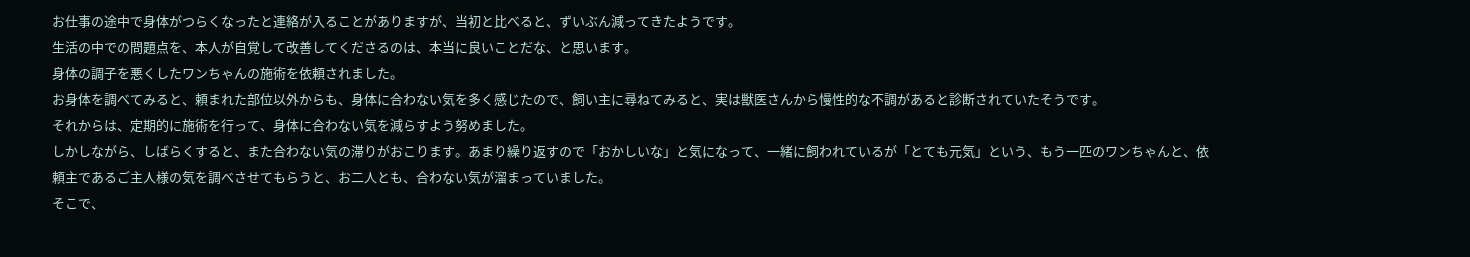お仕事の途中で身体がつらくなったと連絡が入ることがありますが、当初と比べると、ずいぶん減ってきたようです。
生活の中での問題点を、本人が自覚して改善してくださるのは、本当に良いことだな、と思います。
身体の調子を悪くしたワンちゃんの施術を依頼されました。
お身体を調べてみると、頼まれた部位以外からも、身体に合わない気を多く感じたので、飼い主に尋ねてみると、実は獣医さんから慢性的な不調があると診断されていたそうです。
それからは、定期的に施術を行って、身体に合わない気を減らすよう努めました。
しかしながら、しばらくすると、また合わない気の滞りがおこります。あまり繰り返すので「おかしいな」と気になって、一緒に飼われているが「とても元気」という、もう一匹のワンちゃんと、依頼主であるご主人様の気を調べさせてもらうと、お二人とも、合わない気が溜まっていました。
そこで、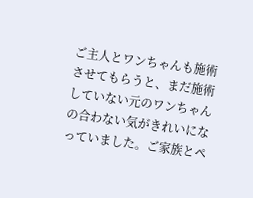ご主人とワンちゃんも施術させてもらうと、まだ施術していない元のワンちゃんの合わない気がきれいになっていました。ご家族とペ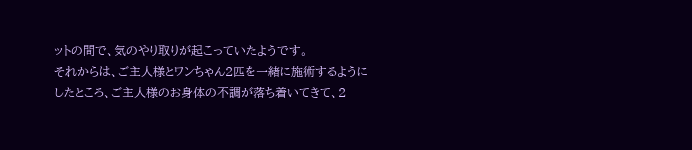ットの間で、気のやり取りが起こっていたようです。
それからは、ご主人様とワンちゃん2匹を一緒に施術するようにしたところ、ご主人様のお身体の不調が落ち着いてきて、2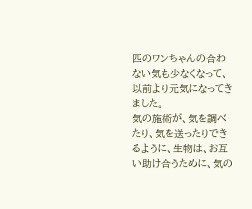匹のワンちゃんの合わない気も少なくなって、以前より元気になってきました。
気の施術が、気を調べたり、気を送ったりできるように、生物は、お互い助け合うために、気の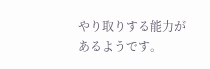やり取りする能力があるようです。